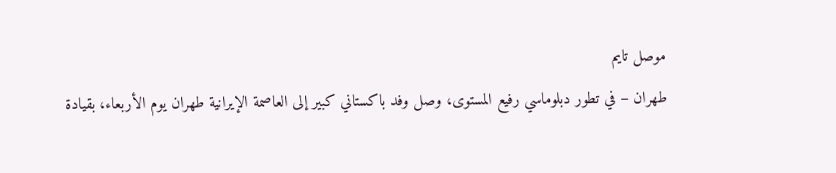موصل تايم
طهران – في تطور دبلوماسي رفيع المستوى، وصل وفد باكستاني كبير إلى العاصمة الإيرانية طهران يوم الأربعاء، بقيادة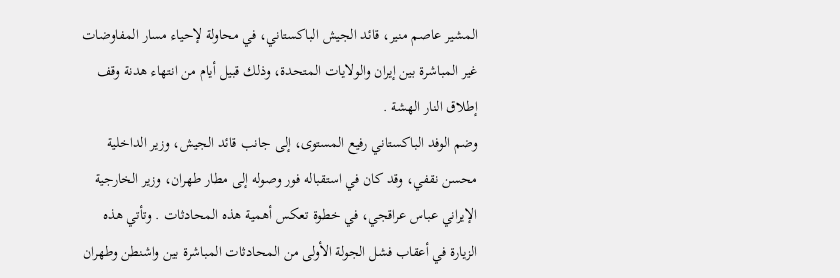المشير عاصم منير، قائد الجيش الباكستاني، في محاولة لإحياء مسار المفاوضات غير المباشرة بين إيران والولايات المتحدة، وذلك قبيل أيام من انتهاء هدنة وقف إطلاق النار الهشة .
وضم الوفد الباكستاني رفيع المستوى، إلى جانب قائد الجيش، وزير الداخلية محسن نقفي، وقد كان في استقباله فور وصوله إلى مطار طهران، وزير الخارجية الإيراني عباس عراقجي، في خطوة تعكس أهمية هذه المحادثات . وتأتي هذه الزيارة في أعقاب فشل الجولة الأولى من المحادثات المباشرة بين واشنطن وطهران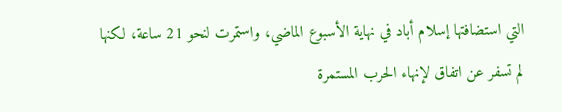التي استضافتها إسلام أباد في نهاية الأسبوع الماضي، واستمرت لنحو 21 ساعة، لكنها لم تسفر عن اتفاق لإنهاء الحرب المستمرة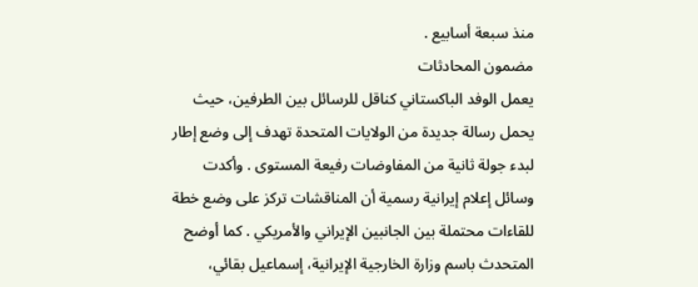منذ سبعة أسابيع .
مضمون المحادثات
يعمل الوفد الباكستاني كناقل للرسائل بين الطرفين، حيث يحمل رسالة جديدة من الولايات المتحدة تهدف إلى وضع إطار لبدء جولة ثانية من المفاوضات رفيعة المستوى . وأكدت وسائل إعلام إيرانية رسمية أن المناقشات تركز على وضع خطة للقاءات محتملة بين الجانبين الإيراني والأمريكي . كما أوضح المتحدث باسم وزارة الخارجية الإيرانية، إسماعيل بقائي،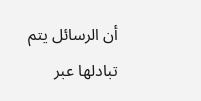أن الرسائل يتم تبادلها عبر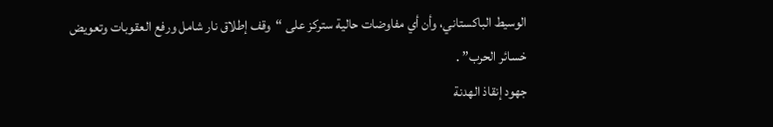الوسيط الباكستاني، وأن أي مفاوضات حالية ستركز على “وقف إطلاق نار شامل ورفع العقوبات وتعويض خسائر الحرب” .
جهود إنقاذ الهدنة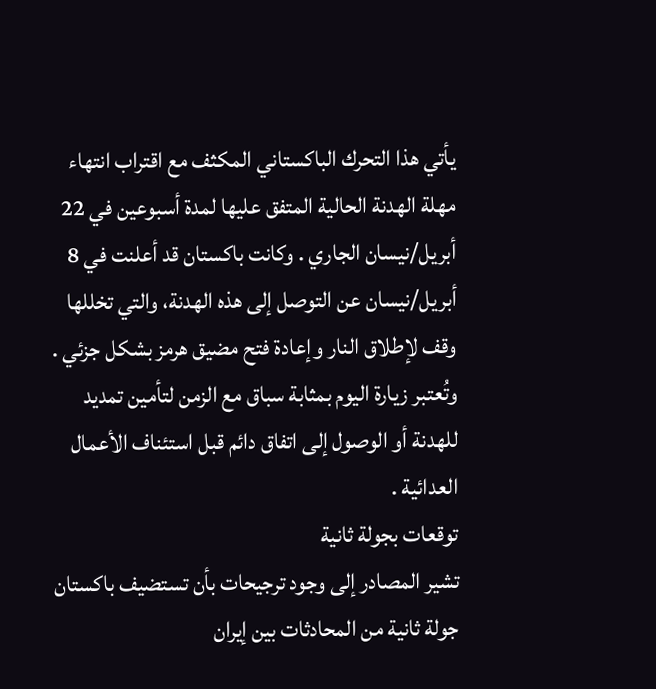يأتي هذا التحرك الباكستاني المكثف مع اقتراب انتهاء مهلة الهدنة الحالية المتفق عليها لمدة أسبوعين في 22 أبريل/نيسان الجاري . وكانت باكستان قد أعلنت في 8 أبريل/نيسان عن التوصل إلى هذه الهدنة، والتي تخللها وقف لإطلاق النار وإعادة فتح مضيق هرمز بشكل جزئي . وتُعتبر زيارة اليوم بمثابة سباق مع الزمن لتأمين تمديد للهدنة أو الوصول إلى اتفاق دائم قبل استئناف الأعمال العدائية .
توقعات بجولة ثانية
تشير المصادر إلى وجود ترجيحات بأن تستضيف باكستان جولة ثانية من المحادثات بين إيران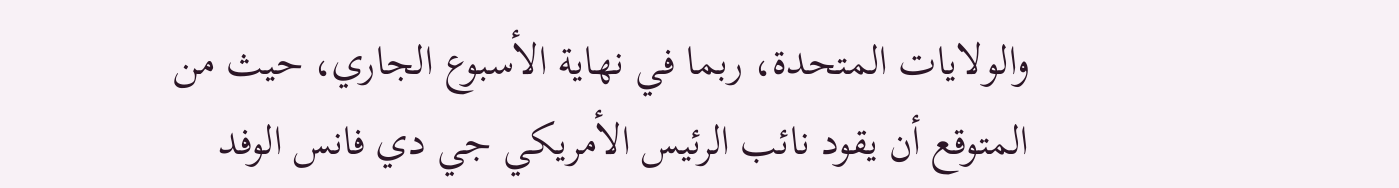والولايات المتحدة، ربما في نهاية الأسبوع الجاري، حيث من المتوقع أن يقود نائب الرئيس الأمريكي جي دي فانس الوفد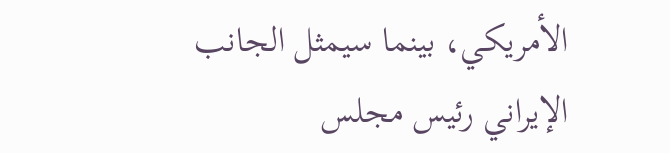الأمريكي، بينما سيمثل الجانب الإيراني رئيس مجلس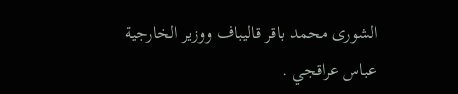الشورى محمد باقر قاليباف ووزير الخارجية عباس عراقجي .